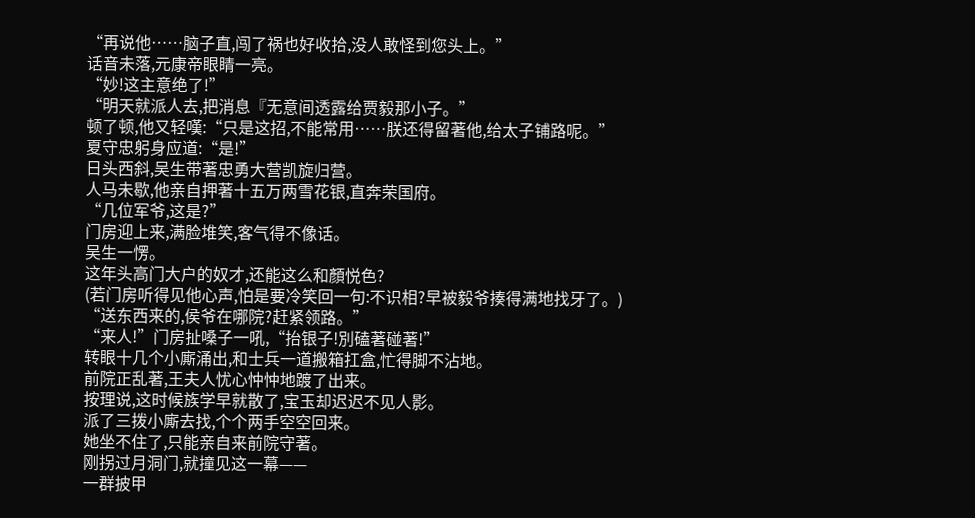“再说他……脑子直,闯了祸也好收拾,没人敢怪到您头上。”
话音未落,元康帝眼睛一亮。
“妙!这主意绝了!”
“明天就派人去,把消息『无意间透露给贾毅那小子。”
顿了顿,他又轻嘆:“只是这招,不能常用……朕还得留著他,给太子铺路呢。”
夏守忠躬身应道:“是!”
日头西斜,吴生带著忠勇大营凯旋归营。
人马未歇,他亲自押著十五万两雪花银,直奔荣国府。
“几位军爷,这是?”
门房迎上来,满脸堆笑,客气得不像话。
吴生一愣。
这年头高门大户的奴才,还能这么和顏悦色?
(若门房听得见他心声,怕是要冷笑回一句:不识相?早被毅爷揍得满地找牙了。)
“送东西来的,侯爷在哪院?赶紧领路。”
“来人!”门房扯嗓子一吼,“抬银子!別磕著碰著!”
转眼十几个小廝涌出,和士兵一道搬箱扛盒,忙得脚不沾地。
前院正乱著,王夫人忧心忡忡地踱了出来。
按理说,这时候族学早就散了,宝玉却迟迟不见人影。
派了三拨小廝去找,个个两手空空回来。
她坐不住了,只能亲自来前院守著。
刚拐过月洞门,就撞见这一幕——
一群披甲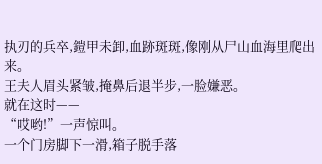执刃的兵卒,鎧甲未卸,血跡斑斑,像刚从尸山血海里爬出来。
王夫人眉头紧皱,掩鼻后退半步,一脸嫌恶。
就在这时——
“哎哟!”一声惊叫。
一个门房脚下一滑,箱子脱手落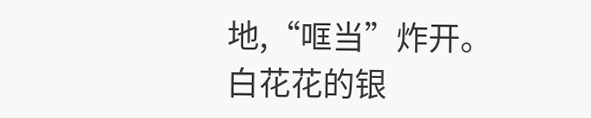地,“哐当”炸开。
白花花的银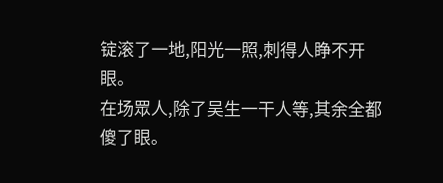锭滚了一地,阳光一照,刺得人睁不开眼。
在场眾人,除了吴生一干人等,其余全都傻了眼。